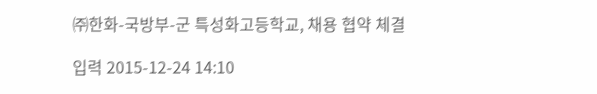㈜한화-국방부-군 특성화고등학교, 채용 협약 체결

입력 2015-12-24 14:10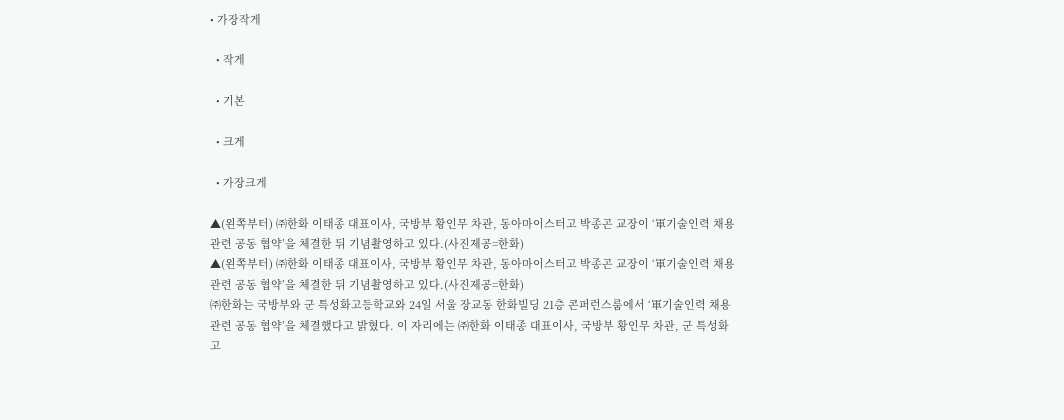• 가장작게

  • 작게

  • 기본

  • 크게

  • 가장크게

▲(왼쪽부터) ㈜한화 이태종 대표이사, 국방부 황인무 차관, 동아마이스터고 박종곤 교장이 ‘軍기술인력 채용 관련 공동 협약’을 체결한 뒤 기념촬영하고 있다.(사진제공=한화)
▲(왼쪽부터) ㈜한화 이태종 대표이사, 국방부 황인무 차관, 동아마이스터고 박종곤 교장이 ‘軍기술인력 채용 관련 공동 협약’을 체결한 뒤 기념촬영하고 있다.(사진제공=한화)
㈜한화는 국방부와 군 특성화고등학교와 24일 서울 장교동 한화빌딩 21층 콘퍼런스룸에서 ‘軍기술인력 채용 관련 공동 협약’을 체결했다고 밝혔다. 이 자리에는 ㈜한화 이태종 대표이사, 국방부 황인무 차관, 군 특성화고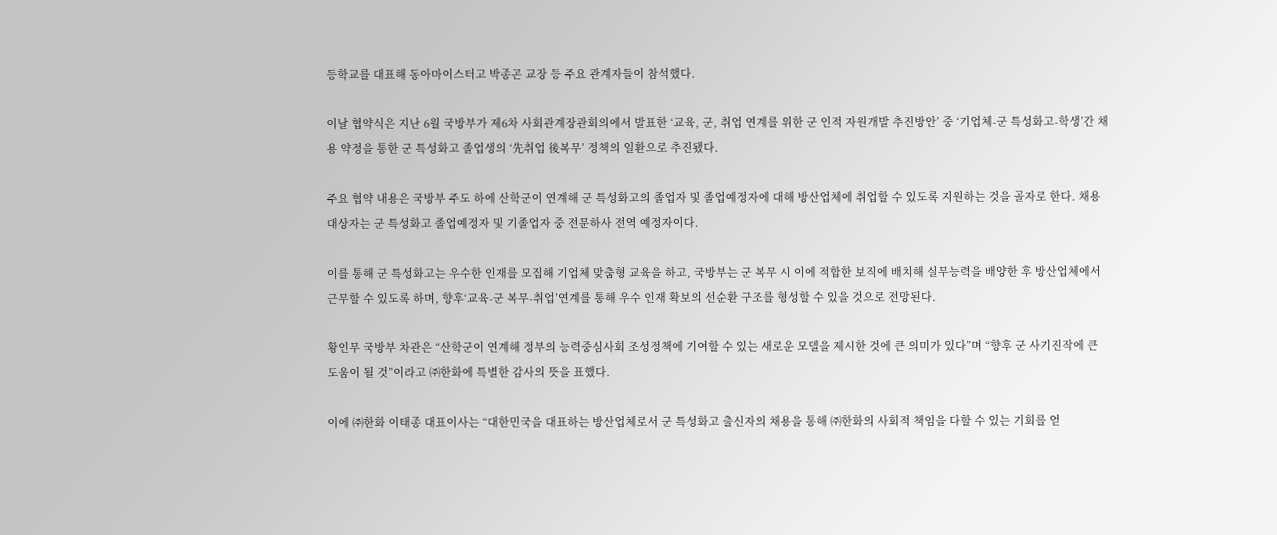등학교를 대표해 동아마이스터고 박종곤 교장 등 주요 관계자들이 참석했다.

이날 협약식은 지난 6월 국방부가 제6차 사회관계장관회의에서 발표한 ‘교육, 군, 취업 연계를 위한 군 인적 자원개발 추진방안’ 중 ‘기업체-군 특성화고-학생’간 채용 약정을 통한 군 특성화고 졸업생의 ‘先취업 後복무’ 정책의 일환으로 추진됐다.

주요 협약 내용은 국방부 주도 하에 산학군이 연계해 군 특성화고의 졸업자 및 졸업예정자에 대해 방산업체에 취업할 수 있도록 지원하는 것을 골자로 한다. 채용 대상자는 군 특성화고 졸업예정자 및 기졸업자 중 전문하사 전역 예정자이다.

이를 통해 군 특성화고는 우수한 인재를 모집해 기업체 맞춤형 교육을 하고, 국방부는 군 복무 시 이에 적합한 보직에 배치해 실무능력을 배양한 후 방산업체에서 근무할 수 있도록 하며, 향후‘교육-군 복무-취업’연계를 통해 우수 인재 확보의 선순환 구조를 형성할 수 있을 것으로 전망된다.

황인무 국방부 차관은 “산학군이 연계해 정부의 능력중심사회 조성정책에 기여할 수 있는 새로운 모델을 제시한 것에 큰 의미가 있다”며 “향후 군 사기진작에 큰 도움이 될 것”이라고 ㈜한화에 특별한 감사의 뜻을 표했다.

이에 ㈜한화 이태종 대표이사는 “대한민국을 대표하는 방산업체로서 군 특성화고 출신자의 채용을 통해 ㈜한화의 사회적 책임을 다할 수 있는 기회를 얻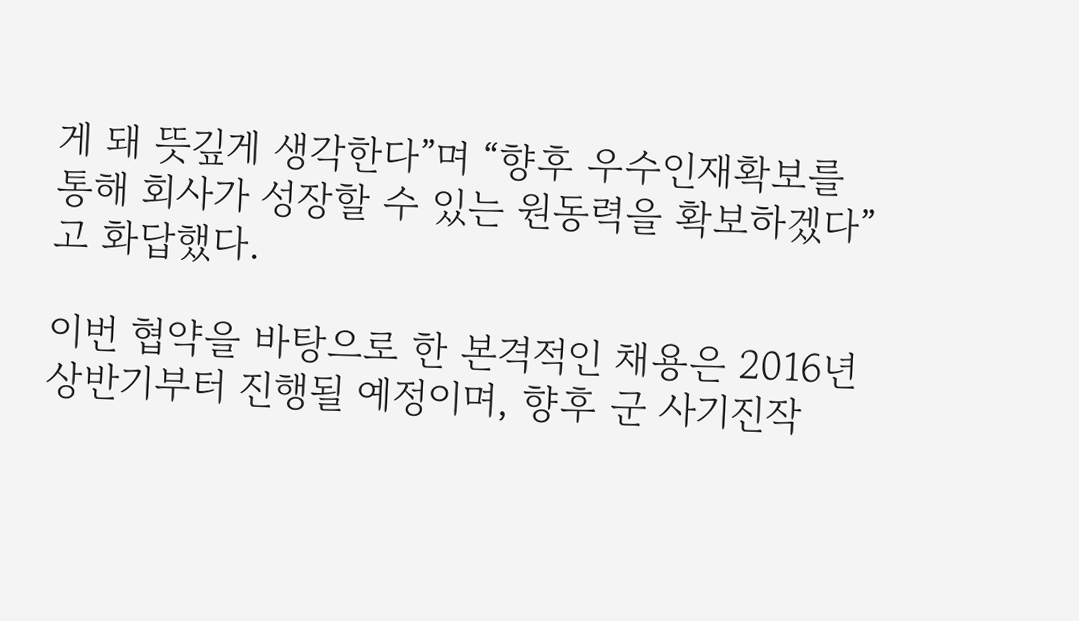게 돼 뜻깊게 생각한다”며 “향후 우수인재확보를 통해 회사가 성장할 수 있는 원동력을 확보하겠다”고 화답했다.

이번 협약을 바탕으로 한 본격적인 채용은 2016년 상반기부터 진행될 예정이며, 향후 군 사기진작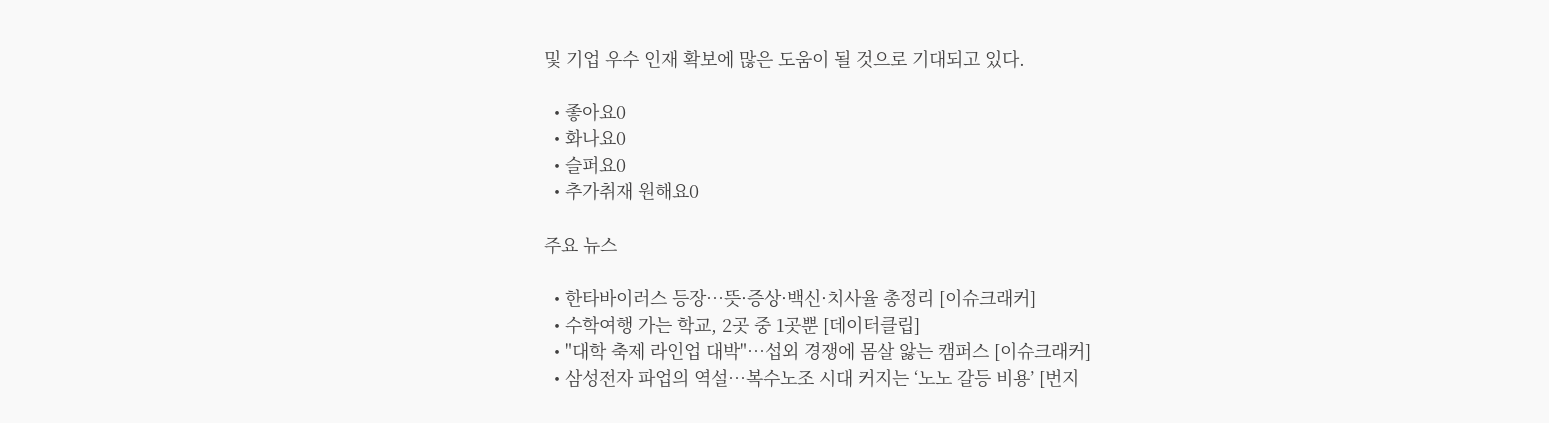및 기업 우수 인재 확보에 많은 도움이 될 것으로 기대되고 있다.

  • 좋아요0
  • 화나요0
  • 슬퍼요0
  • 추가취재 원해요0

주요 뉴스

  • 한타바이러스 등장…뜻·증상·백신·치사율 총정리 [이슈크래커]
  • 수학여행 가는 학교, 2곳 중 1곳뿐 [데이터클립]
  • "대학 축제 라인업 대박"⋯섭외 경쟁에 몸살 앓는 캠퍼스 [이슈크래커]
  • 삼성전자 파업의 역설…복수노조 시대 커지는 ‘노노 갈등 비용’ [번지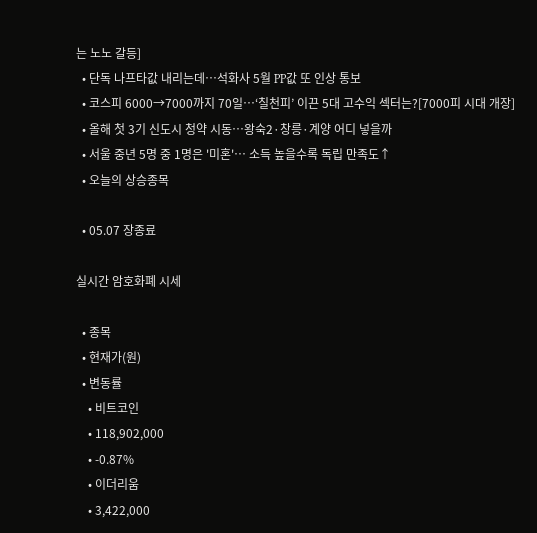는 노노 갈등]
  • 단독 나프타값 내리는데…석화사 5월 PP값 또 인상 통보
  • 코스피 6000→7000까지 70일⋯‘칠천피’ 이끈 5대 고수익 섹터는?[7000피 시대 개장]
  • 올해 첫 3기 신도시 청약 시동…왕숙2·창릉·계양 어디 넣을까
  • 서울 중년 5명 중 1명은 '미혼'… 소득 높을수록 독립 만족도↑
  • 오늘의 상승종목

  • 05.07 장종료

실시간 암호화폐 시세

  • 종목
  • 현재가(원)
  • 변동률
    • 비트코인
    • 118,902,000
    • -0.87%
    • 이더리움
    • 3,422,000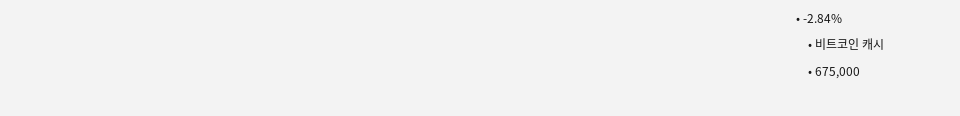• -2.84%
    • 비트코인 캐시
    • 675,000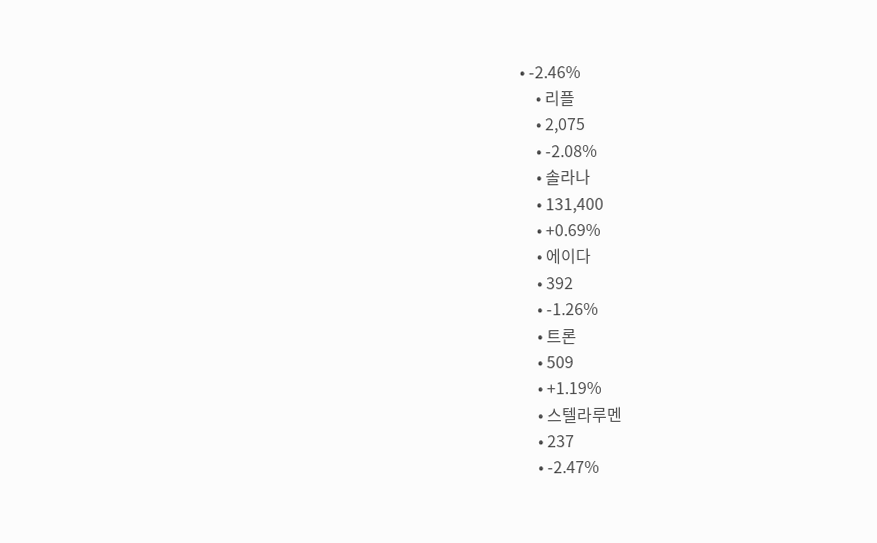• -2.46%
    • 리플
    • 2,075
    • -2.08%
    • 솔라나
    • 131,400
    • +0.69%
    • 에이다
    • 392
    • -1.26%
    • 트론
    • 509
    • +1.19%
    • 스텔라루멘
    • 237
    • -2.47%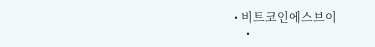• 비트코인에스브이
    •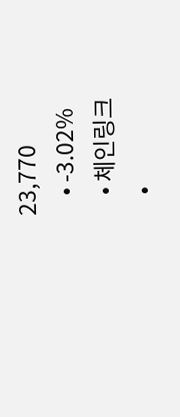23,770
    • -3.02%
    • 체인링크
    •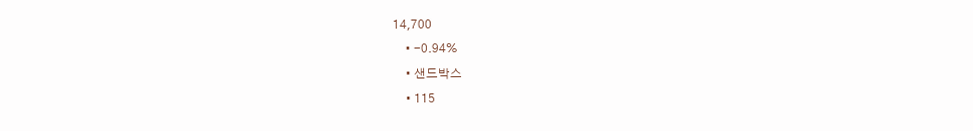14,700
    • -0.94%
    • 샌드박스
    • 115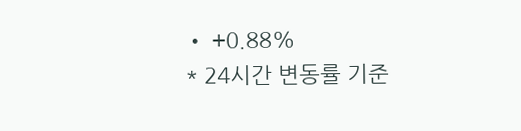• +0.88%
* 24시간 변동률 기준